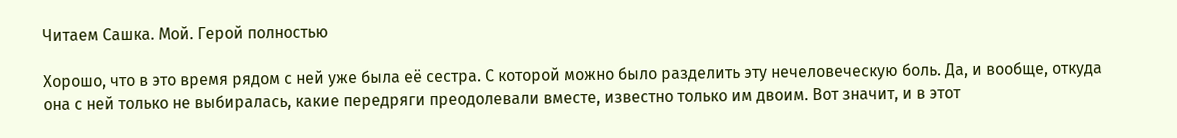Читаем Сашка. Мой. Герой полностью

Хорошо, что в это время рядом с ней уже была её сестра. С которой можно было разделить эту нечеловеческую боль. Да, и вообще, откуда она с ней только не выбиралась, какие передряги преодолевали вместе, известно только им двоим. Вот значит, и в этот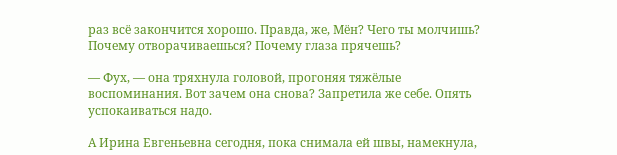раз всё закончится хорошо. Правда, же, Мён? Чего ты молчишь? Почему отворачиваешься? Почему глаза прячешь?

— Фух, — она тряхнула головой, прогоняя тяжёлые воспоминания. Вот зачем она снова? Запретила же себе. Опять успокаиваться надо.

А Ирина Евгеньевна сегодня, пока снимала ей швы, намекнула,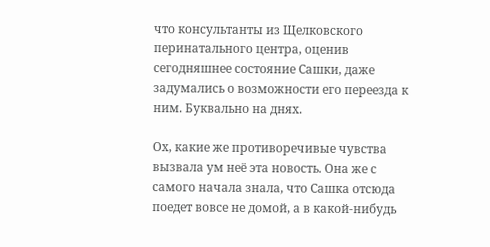что консультанты из Щелковского перинатального центра, оценив сегодняшнее состояние Сашки, даже задумались о возможности его переезда к ним. Буквально на днях.

Ох, какие же противоречивые чувства вызвала ум неё эта новость. Она же с самого начала знала, что Сашка отсюда поедет вовсе не домой, а в какой-нибудь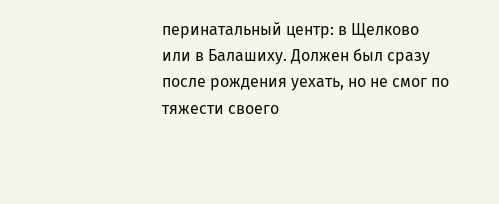перинатальный центр: в Щелково или в Балашиху. Должен был сразу после рождения уехать, но не смог по тяжести своего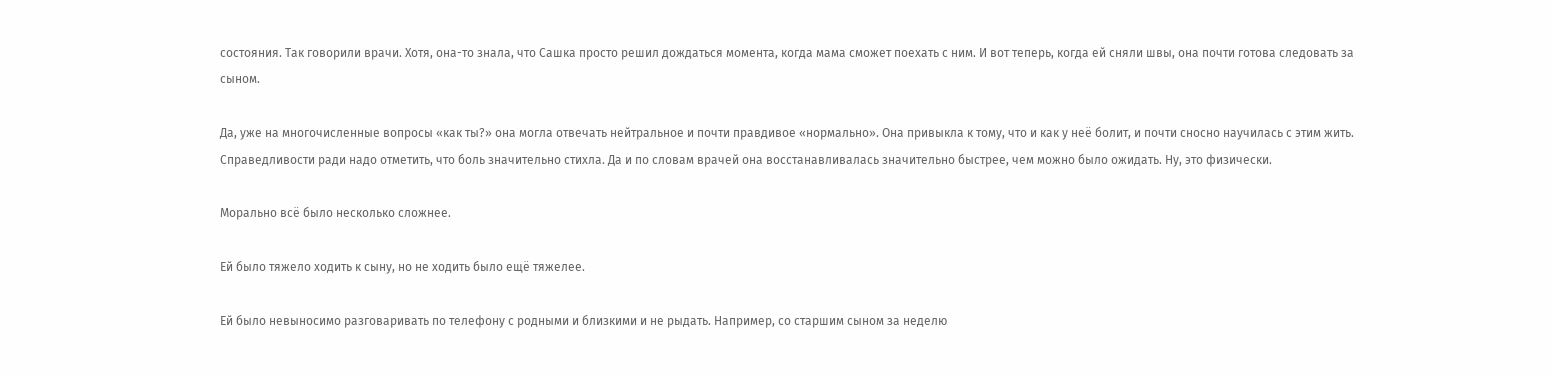состояния. Так говорили врачи. Хотя, она-то знала, что Сашка просто решил дождаться момента, когда мама сможет поехать с ним. И вот теперь, когда ей сняли швы, она почти готова следовать за сыном.

Да, уже на многочисленные вопросы «как ты?» она могла отвечать нейтральное и почти правдивое «нормально». Она привыкла к тому, что и как у неё болит, и почти сносно научилась с этим жить. Справедливости ради надо отметить, что боль значительно стихла. Да и по словам врачей она восстанавливалась значительно быстрее, чем можно было ожидать. Ну, это физически.

Морально всё было несколько сложнее.

Ей было тяжело ходить к сыну, но не ходить было ещё тяжелее.

Ей было невыносимо разговаривать по телефону с родными и близкими и не рыдать. Например, со старшим сыном за неделю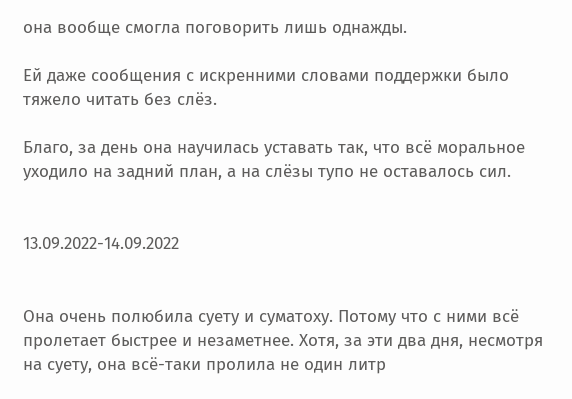она вообще смогла поговорить лишь однажды.

Ей даже сообщения с искренними словами поддержки было тяжело читать без слёз.

Благо, за день она научилась уставать так, что всё моральное уходило на задний план, а на слёзы тупо не оставалось сил.


13.09.2022-14.09.2022


Она очень полюбила суету и суматоху. Потому что с ними всё пролетает быстрее и незаметнее. Хотя, за эти два дня, несмотря на суету, она всё-таки пролила не один литр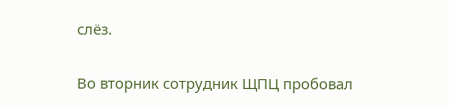слёз.

Во вторник сотрудник ЩПЦ пробовал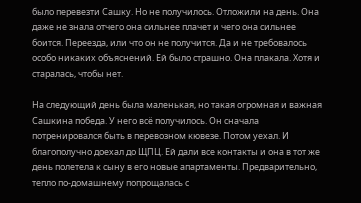было перевезти Сашку. Но не получилось. Отложили на день. Она даже не знала отчего она сильнее плачет и чего она сильнее боится. Переезда, или что он не получится. Да и не требовалось особо никаких объяснений. Ей было страшно. Она плакала. Хотя и старалась, чтобы нет.

На следующий день была маленькая, но такая огромная и важная Сашкина победа. У него всё получилось. Он сначала потренировался быть в перевозном кювезе. Потом уехал. И благополучно доехал до ЩПЦ. Ей дали все контакты и она в тот же день полетела к сыну в его новые апартаменты. Предварительно, тепло по-домашнему попрощалась с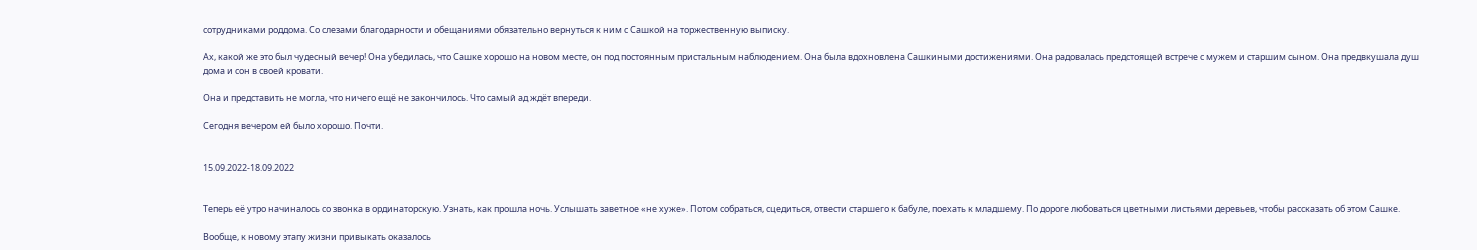сотрудниками роддома. Со слезами благодарности и обещаниями обязательно вернуться к ним с Сашкой на торжественную выписку.

Ах, какой же это был чудесный вечер! Она убедилась, что Сашке хорошо на новом месте, он под постоянным пристальным наблюдением. Она была вдохновлена Сашкиными достижениями. Она радовалась предстоящей встрече с мужем и старшим сыном. Она предвкушала душ дома и сон в своей кровати.

Она и представить не могла, что ничего ещё не закончилось. Что самый ад ждёт впереди.

Сегодня вечером ей было хорошо. Почти.


15.09.2022-18.09.2022


Теперь её утро начиналось со звонка в ординаторскую. Узнать, как прошла ночь. Услышать заветное «не хуже». Потом собраться, сцедиться, отвести старшего к бабуле, поехать к младшему. По дороге любоваться цветными листьями деревьев, чтобы рассказать об этом Сашке.

Вообще, к новому этапу жизни привыкать оказалось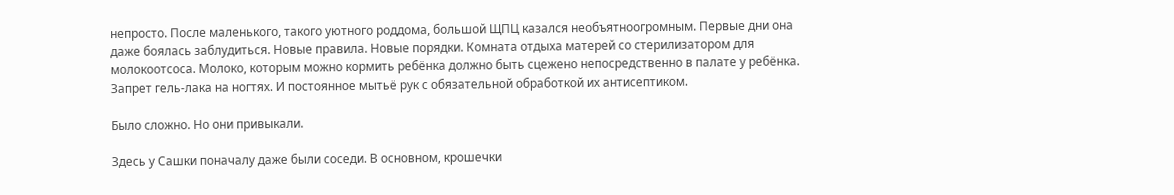непросто. После маленького, такого уютного роддома, большой ЩПЦ казался необъятноогромным. Первые дни она даже боялась заблудиться. Новые правила. Новые порядки. Комната отдыха матерей со стерилизатором для молокоотсоса. Молоко, которым можно кормить ребёнка должно быть сцежено непосредственно в палате у ребёнка. Запрет гель-лака на ногтях. И постоянное мытьё рук с обязательной обработкой их антисептиком.

Было сложно. Но они привыкали.

Здесь у Сашки поначалу даже были соседи. В основном, крошечки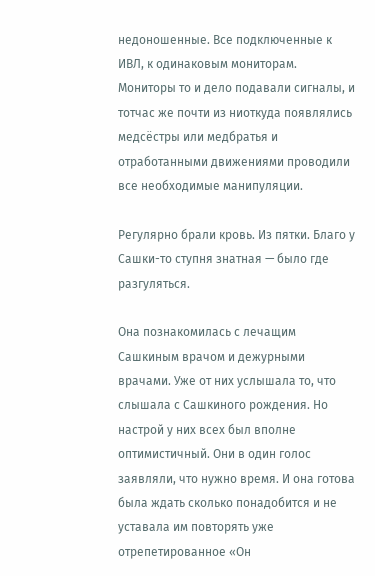недоношенные. Все подключенные к ИВЛ, к одинаковым мониторам. Мониторы то и дело подавали сигналы, и тотчас же почти из ниоткуда появлялись медсёстры или медбратья и отработанными движениями проводили все необходимые манипуляции.

Регулярно брали кровь. Из пятки. Благо у Сашки-то ступня знатная — было где разгуляться.

Она познакомилась с лечащим Сашкиным врачом и дежурными врачами. Уже от них услышала то, что слышала с Сашкиного рождения. Но настрой у них всех был вполне оптимистичный. Они в один голос заявляли, что нужно время. И она готова была ждать сколько понадобится и не уставала им повторять уже отрепетированное «Он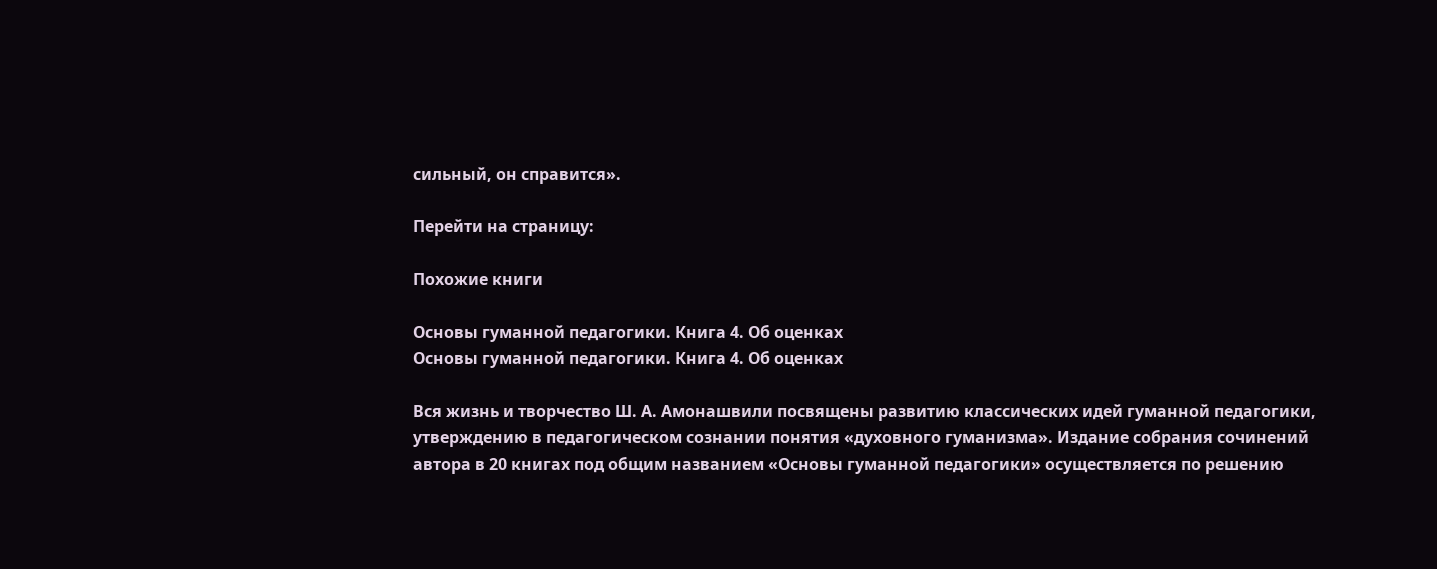сильный, он справится».

Перейти на страницу:

Похожие книги

Основы гуманной педагогики. Книга 4. Об оценках
Основы гуманной педагогики. Книга 4. Об оценках

Вся жизнь и творчество Ш. А. Амонашвили посвящены развитию классических идей гуманной педагогики, утверждению в педагогическом сознании понятия «духовного гуманизма». Издание собрания сочинений автора в 20 книгах под общим названием «Основы гуманной педагогики» осуществляется по решению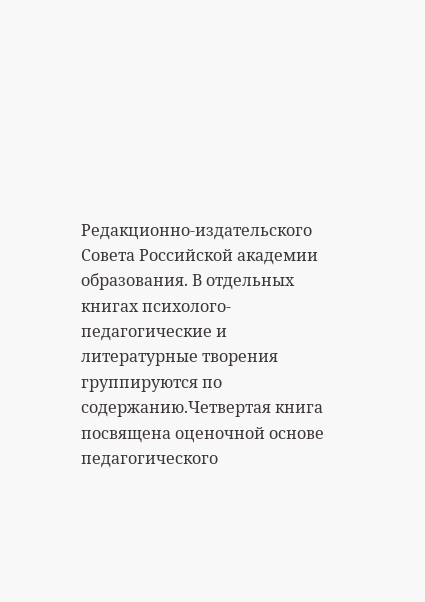Редакционно-издательского Совета Российской академии образования. В отдельных книгах психолого-педагогические и литературные творения группируются по содержанию.Четвертая книга посвящена оценочной основе педагогического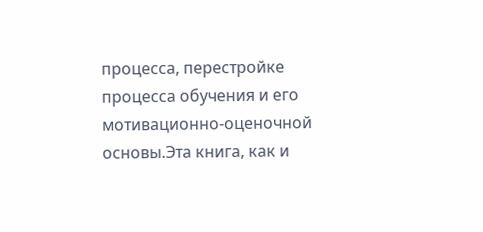процесса, перестройке процесса обучения и его мотивационно-оценочной основы.Эта книга, как и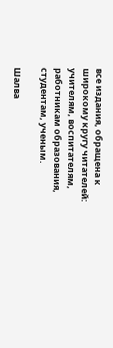все издания, обращена к широкому кругу читателей: учителям, воспитателям, работникам образования, студентам, ученым.

Шалва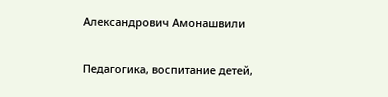Александрович Амонашвили

Педагогика, воспитание детей,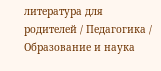литература для родителей / Педагогика / Образование и наука